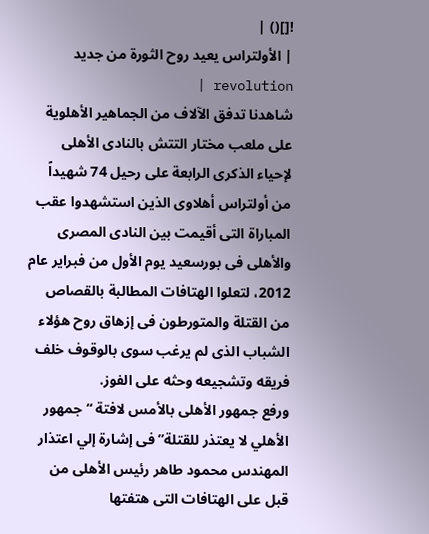![]() |
| الأولتراس يعيد روح الثورة من جديد revolution |
شاهدنا تدفق الآلاف من الجماهير الأهلوية على ملعب مختار التتش بالنادى الأهلى لإحياء الذكرى الرابعة على رحيل 74 شهيداً من أولتراس أهلاوى الذين استشهدوا عقب المباراة التى أقيمت بين النادى المصرى والأهلى فى بورسعيد يوم الأول من فبراير عام 2012، لتعلوا الهتافات المطالبة بالقصاص من القتلة والمتورطون فى إزهاق روح هؤلاء الشباب الذى لم يرغب سوى بالوقوف خلف فريقه وتشجيعه وحثه على الفوز.
ورفع جمهور الأهلى بالأمس لافتة “جمهور الأهلي لا يعتذر للقتلة” فى إشارة إلي اعتذار المهندس محمود طاهر رئيس الأهلى من قبل على الهتافات التى هتفتها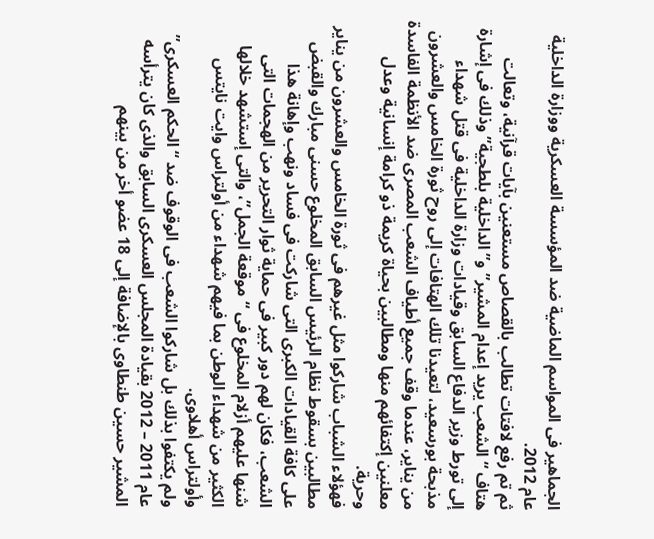الجماهير فى المواسم الماضية ضد المؤسسة العسكرية ووزارة الداخلية عام 2012.
ثم تم رفع لافتات تطالب بالقصاص مستعنين بآيات قرآنية، وتعالت هتاف “الشعب يريد إعدام المشير” و”الداخلية بلطجية” وذلك فى إشارة إلى تورط وزير الدفاع السابق وقيادات وزارة الداخلية فى قتل شهداء مذبحة بورسعيد، لتعيدنا تلك الهتافات إلى روح ثورة الخامس والعشرون من يناير، عندما وقف جميع أطياف الشعب المصرى ضد الأنظمة الفاسدة معلنين إكتفائهم منها ومطالبين بحياة كريمة ذو كرامة إنسانية وعدل وحرية.
فهؤلاء الشباب شاركوا مثل غيرهم فى ثورة الخامس والعشرون من يناير مطالبين بسقوط نظام الرئيس السابق المخلوع حسنى مبارك والقبض على كافة القيادات الكبرى التى شاركت فى فساد ونهب وإهانة هذا الشعب، فكان لهم دور كبير فى حماية ثوار التحرير من الهجمات التى شنها عليهم أزلام المخلوع فى “موقعة الجمل”، والتى إستشهد خلالها الكثير من شهداء الوطن بما فيهم شهداء من أولتراس وايت نايتس وأولتراس أهلاوى.
ولم يكتفوا بذلك بل شاركوا الشعب فى الوقوف ضد “الحكم العسكرى” عام 2011 – 2012 بقيادة المجلس العسكرى السابق والذى كان يترأسه المشير حسين طنطاوى بالإضافة إلى 18 عضو أخر من بينهم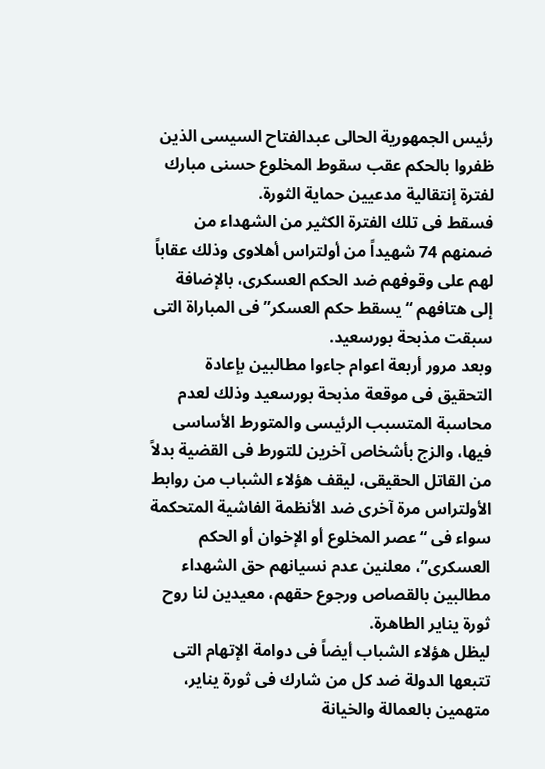رئيس الجمهورية الحالى عبدالفتاح السيسى الذين ظفروا بالحكم عقب سقوط المخلوع حسنى مبارك لفترة إنتقالية مدعيين حماية الثورة.
فسقط فى تلك الفترة الكثير من الشهداء من ضمنهم 74 شهيداً من أولتراس أهلاوى وذلك عقاباً لهم على وقوفهم ضد الحكم العسكرى، بالإضافة إلى هتافهم “يسقط حكم العسكر” فى المباراة التى سبقت مذبحة بورسعيد.
وبعد مرور أربعة اعوام جاءوا مطالبين بإعادة التحقيق فى موقعة مذبحة بورسعيد وذلك لعدم محاسبة المتسبب الرئيسى والمتورط الأساسى فيها، والزج بأشخاص آخرين للتورط فى القضية بدلاً من القاتل الحقيقى، ليقف هؤلاء الشباب من روابط الأولتراس مرة آخرى ضد الأنظمة الفاشية المتحكمة سواء فى “عصر المخلوع أو الإخوان أو الحكم العسكرى”، معلنين عدم نسيانهم حق الشهداء مطالبين بالقصاص ورجوع حقهم، معيدين لنا روح ثورة يناير الطاهرة.
ليظل هؤلاء الشباب أيضاً فى دوامة الإتهام التى تتبعها الدولة ضد كل من شارك فى ثورة يناير، متهمين بالعمالة والخيانة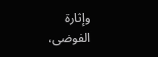وإثارة الفوضى،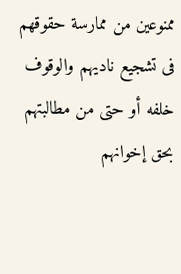ممنوعين من ممارسة حقوقهم فى تشجيع ناديهم والوقوف خلفه أو حتى من مطالبتهم بحق إخوانهم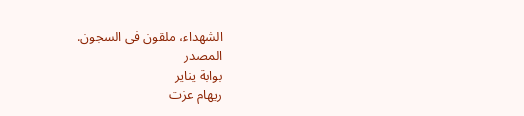الشهداء، ملقون فى السجون.
المصدر
بوابة يناير
ريهام عزت